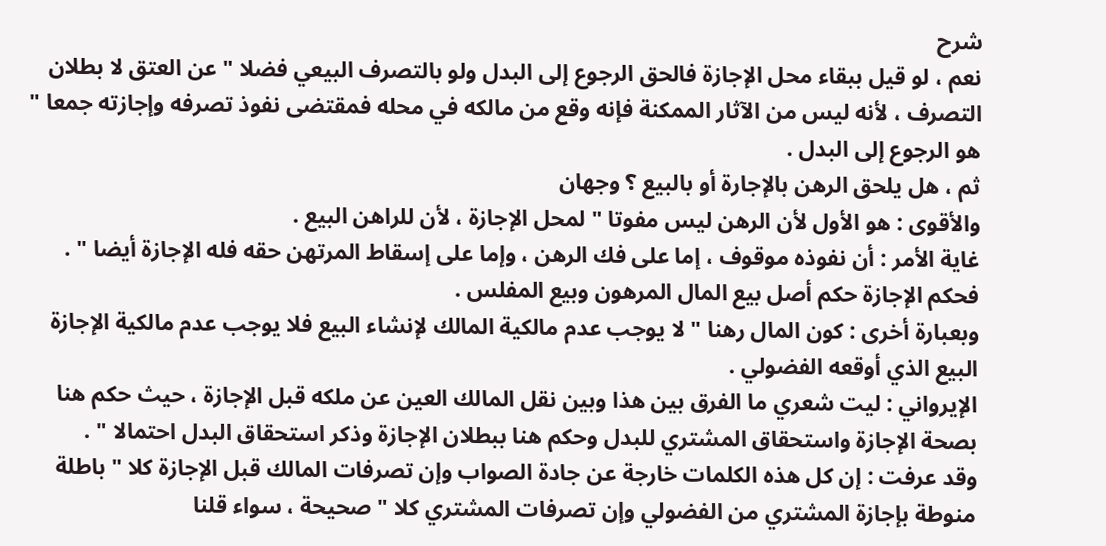شرح
نعم ، لو قيل ببقاء محل الإجازة فالحق الرجوع إلى البدل ولو بالتصرف البيعي فضلا " عن العتق لا بطلان
التصرف ، لأنه ليس من الآثار الممكنة فإنه وقع من مالكه في محله فمقتضى نفوذ تصرفه وإجازته جمعا "
هو الرجوع إلى البدل .
ثم ، هل يلحق الرهن بالإجارة أو بالبيع ؟ وجهان
والأقوى : هو الأول لأن الرهن ليس مفوتا " لمحل الإجازة ، لأن للراهن البيع .
غاية الأمر : أن نفوذه موقوف ، إما على فك الرهن ، وإما على إسقاط المرتهن حقه فله الإجازة أيضا " .
فحكم الإجازة حكم أصل بيع المال المرهون وبيع المفلس .
وبعبارة أخرى : كون المال رهنا " لا يوجب عدم مالكية المالك لإنشاء البيع فلا يوجب عدم مالكية الإجازة
البيع الذي أوقعه الفضولي .
الإيرواني : ليت شعري ما الفرق بين هذا وبين نقل المالك العين عن ملكه قبل الإجازة ، حيث حكم هنا
بصحة الإجازة واستحقاق المشتري للبدل وحكم هنا ببطلان الإجازة وذكر استحقاق البدل احتمالا " .
وقد عرفت : إن كل هذه الكلمات خارجة عن جادة الصواب وإن تصرفات المالك قبل الإجازة كلا " باطلة
منوطة بإجازة المشتري من الفضولي وإن تصرفات المشتري كلا " صحيحة ، سواء قلنا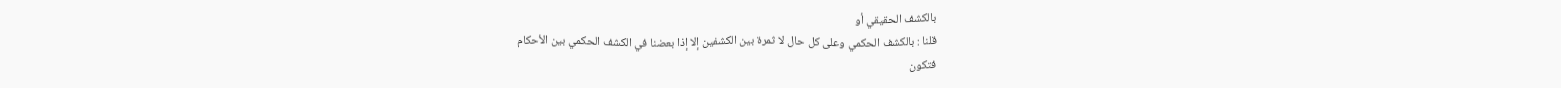بالكشف الحقيقي أو
قلنا : بالكشف الحكمي وعلى كل حال لا ثمرة بين الكشفين إلا إذا بعضنا في الكشف الحكمي بين الأحكام
فتكون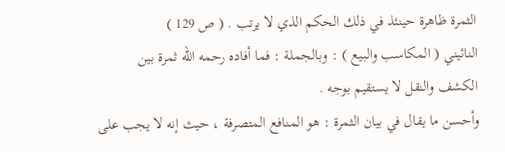الثمرة ظاهرة حينئذ في ذلك الحكم الذي لا يرتب . ( ص 129 )
النائيني ( المكاسب والبيع ) : وبالجملة : فما أفاده رحمه الله ثمرة بين الكشف والنقل لا يستقيم بوجه .
وأحسن ما يقال في بيان الثمرة : هو المنافع المتصرفة ، حيث إنه لا يجب على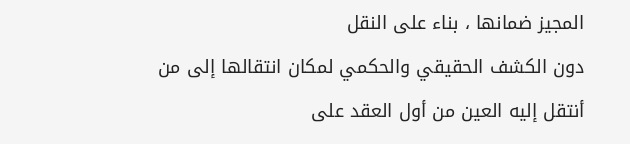المجيز ضمانها ، بناء على النقل
دون الكشف الحقيقي والحكمي لمكان انتقالها إلى من أنتقل إليه العين من أول العقد على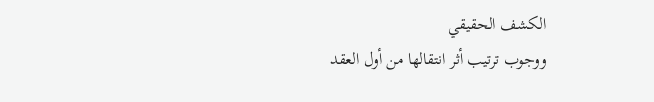الكشف الحقيقي
ووجوب ترتيب أثر انتقالها من أول العقد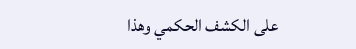على الكشف الحكمي وهذا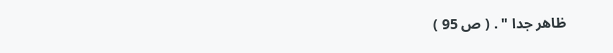ظاهر جدا " . ( ص 95 )